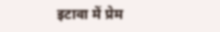इटावा में प्रेम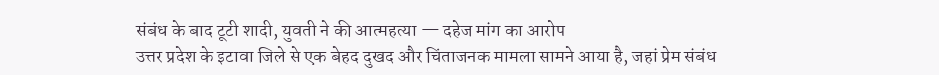संबंध के बाद टूटी शादी, युवती ने की आत्महत्या — दहेज मांग का आरोप
उत्तर प्रदेश के इटावा जिले से एक बेहद दुखद और चिंताजनक मामला सामने आया है, जहां प्रेम संबंध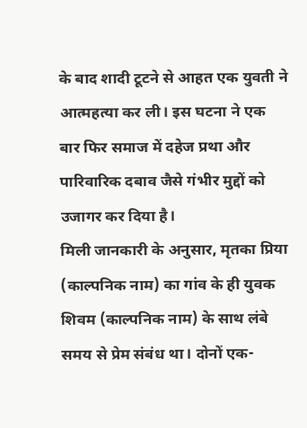के बाद शादी टूटने से आहत एक युवती ने आत्महत्या कर ली। इस घटना ने एक बार फिर समाज में दहेज प्रथा और पारिवारिक दबाव जैसे गंभीर मुद्दों को उजागर कर दिया है।
मिली जानकारी के अनुसार, मृतका प्रिया (काल्पनिक नाम) का गांव के ही युवक शिवम (काल्पनिक नाम) के साथ लंबे समय से प्रेम संबंध था। दोनों एक-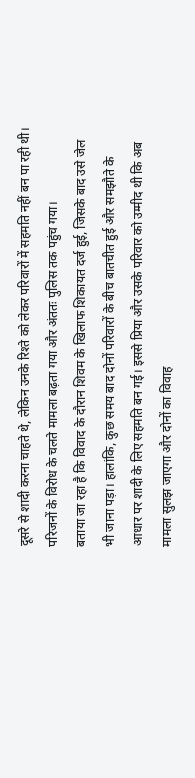दूसरे से शादी करना चाहते थे, लेकिन उनके रिश्ते को लेकर परिवारों में सहमति नहीं बन पा रही थी। परिजनों के विरोध के चलते मामला बढ़ता गया और अंततः पुलिस तक पहुंच गया।
बताया जा रहा है कि विवाद के दौरान शिवम के खिलाफ शिकायत दर्ज हुई, जिसके बाद उसे जेल भी जाना पड़ा। हालांकि, कुछ समय बाद दोनों परिवारों के बीच बातचीत हुई और समझौते के आधार पर शादी के लिए सहमति बन गई। इससे प्रिया और उसके परिवार को उम्मीद थी कि अब मामला सुलझ जाएगा और दोनों का विवाह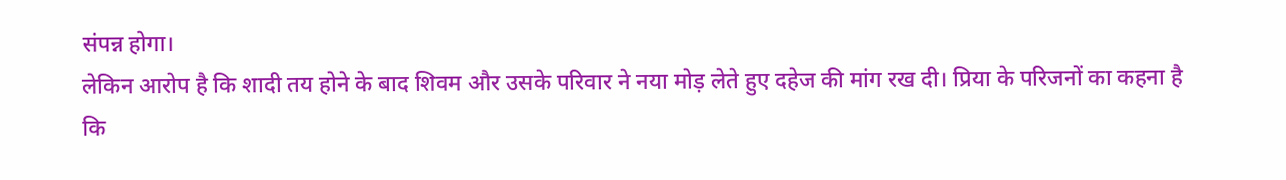संपन्न होगा।
लेकिन आरोप है कि शादी तय होने के बाद शिवम और उसके परिवार ने नया मोड़ लेते हुए दहेज की मांग रख दी। प्रिया के परिजनों का कहना है कि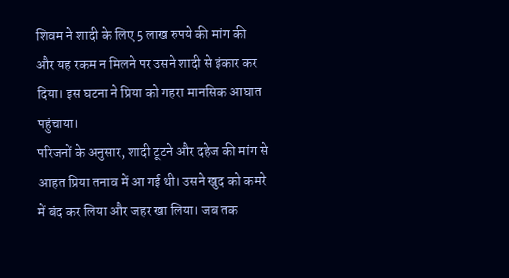शिवम ने शादी के लिए 5 लाख रुपये की मांग की और यह रकम न मिलने पर उसने शादी से इंकार कर दिया। इस घटना ने प्रिया को गहरा मानसिक आघात पहुंचाया।
परिजनों के अनुसार, शादी टूटने और दहेज की मांग से आहत प्रिया तनाव में आ गई थी। उसने खुद को कमरे में बंद कर लिया और जहर खा लिया। जब तक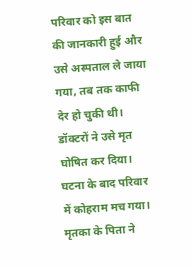परिवार को इस बात की जानकारी हुई और उसे अस्पताल ले जाया गया, तब तक काफी देर हो चुकी थी। डॉक्टरों ने उसे मृत घोषित कर दिया।
घटना के बाद परिवार में कोहराम मच गया। मृतका के पिता ने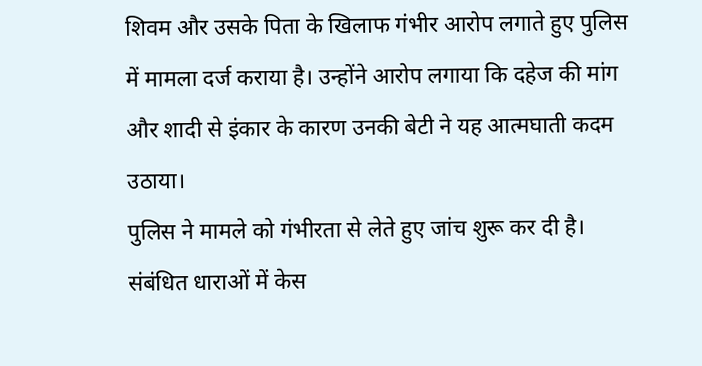शिवम और उसके पिता के खिलाफ गंभीर आरोप लगाते हुए पुलिस में मामला दर्ज कराया है। उन्होंने आरोप लगाया कि दहेज की मांग और शादी से इंकार के कारण उनकी बेटी ने यह आत्मघाती कदम उठाया।
पुलिस ने मामले को गंभीरता से लेते हुए जांच शुरू कर दी है। संबंधित धाराओं में केस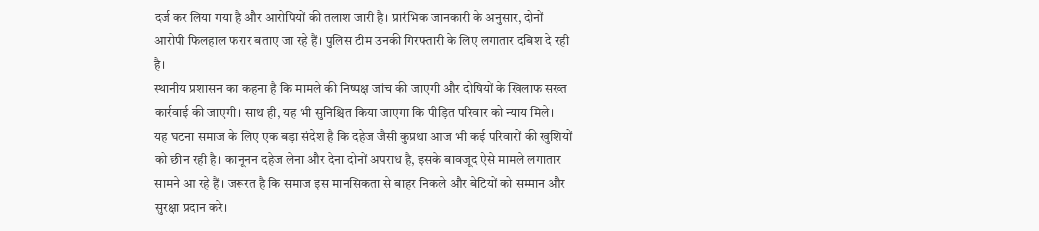दर्ज कर लिया गया है और आरोपियों की तलाश जारी है। प्रारंभिक जानकारी के अनुसार, दोनों आरोपी फिलहाल फरार बताए जा रहे हैं। पुलिस टीम उनकी गिरफ्तारी के लिए लगातार दबिश दे रही है।
स्थानीय प्रशासन का कहना है कि मामले की निष्पक्ष जांच की जाएगी और दोषियों के खिलाफ सख्त कार्रवाई की जाएगी। साथ ही, यह भी सुनिश्चित किया जाएगा कि पीड़ित परिवार को न्याय मिले।
यह घटना समाज के लिए एक बड़ा संदेश है कि दहेज जैसी कुप्रथा आज भी कई परिवारों की खुशियों को छीन रही है। कानूनन दहेज लेना और देना दोनों अपराध है, इसके बावजूद ऐसे मामले लगातार सामने आ रहे हैं। जरूरत है कि समाज इस मानसिकता से बाहर निकले और बेटियों को सम्मान और सुरक्षा प्रदान करे।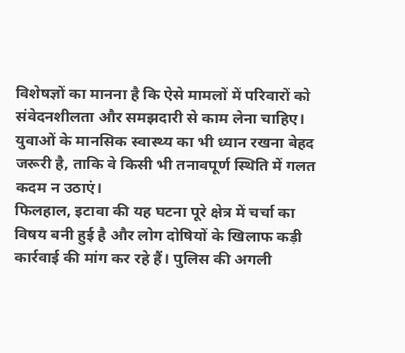विशेषज्ञों का मानना है कि ऐसे मामलों में परिवारों को संवेदनशीलता और समझदारी से काम लेना चाहिए। युवाओं के मानसिक स्वास्थ्य का भी ध्यान रखना बेहद जरूरी है, ताकि वे किसी भी तनावपूर्ण स्थिति में गलत कदम न उठाएं।
फिलहाल, इटावा की यह घटना पूरे क्षेत्र में चर्चा का विषय बनी हुई है और लोग दोषियों के खिलाफ कड़ी कार्रवाई की मांग कर रहे हैं। पुलिस की अगली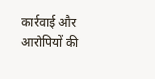कार्रवाई और आरोपियों की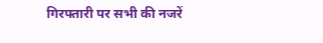गिरफ्तारी पर सभी की नजरें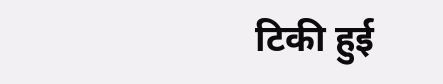टिकी हुई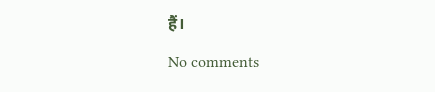हैं।

No comments